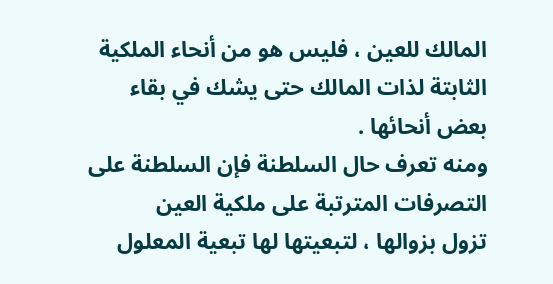المالك للعين ، فليس هو من أنحاء الملكية الثابتة لذات المالك حتى يشك في بقاء
بعض أنحائها .
ومنه تعرف حال السلطنة فإن السلطنة على التصرفات المترتبة على ملكية العين
تزول بزوالها ، لتبعيتها لها تبعية المعلول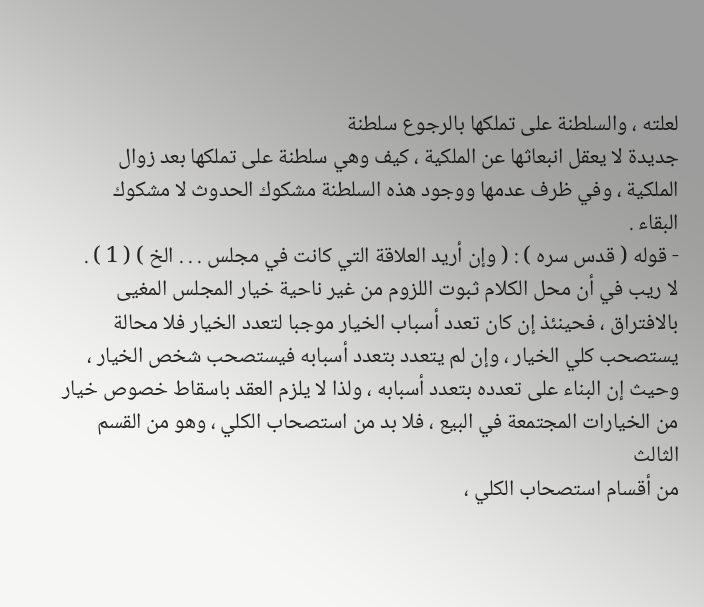لعلته ، والسلطنة على تملكها بالرجوع سلطنة
جديدة لا يعقل انبعاثها عن الملكية ، كيف وهي سلطنة على تملكها بعد زوال
الملكية ، وفي ظرف عدمها ووجود هذه السلطنة مشكوك الحدوث لا مشكوك
البقاء .
- قوله ( قدس سره ) : ( وإن أريد العلاقة التي كانت في مجلس . . . الخ ) ( 1 ) .
لا ريب في أن محل الكلام ثبوت اللزوم من غير ناحية خيار المجلس المغيى
بالافتراق ، فحينئذ إن كان تعدد أسباب الخيار موجبا لتعدد الخيار فلا محالة
يستصحب كلي الخيار ، وإن لم يتعدد بتعدد أسبابه فيستصحب شخص الخيار ،
وحيث إن البناء على تعدده بتعدد أسبابه ، ولذا لا يلزم العقد باسقاط خصوص خيار
من الخيارات المجتمعة في البيع ، فلا بد من استصحاب الكلي ، وهو من القسم الثالث
من أقسام استصحاب الكلي ،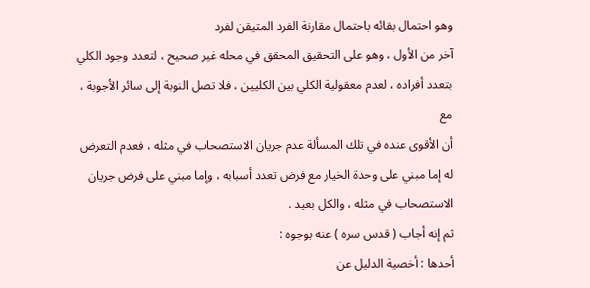وهو احتمال بقائه باحتمال مقارنة الفرد المتيقن لفرد
آخر من الأول ، وهو على التحقيق المحقق في محله غير صحيح ، لتعدد وجود الكلي
بتعدد أفراده ، لعدم معقولية الكلي بين الكليين ، فلا تصل النوبة إلى سائر الأجوبة ، مع
أن الأقوى عنده في تلك المسألة عدم جريان الاستصحاب في مثله ، فعدم التعرض
له إما مبني على وحدة الخيار مع فرض تعدد أسبابه ، وإما مبني على فرض جريان
الاستصحاب في مثله ، والكل بعيد .
ثم إنه أجاب ( قدس سره ) عنه بوجوه :
أحدها : أخصية الدليل عن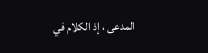المدعى ، إذ الكلام في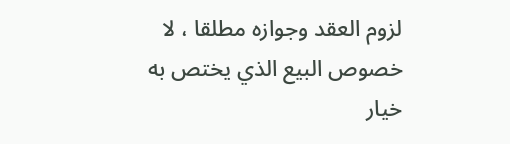لزوم العقد وجوازه مطلقا ، لا
خصوص البيع الذي يختص به خيار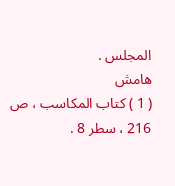المجلس .
هامش
( 1 ) كتاب المكاسب ، ص 216 ، سطر 8 .